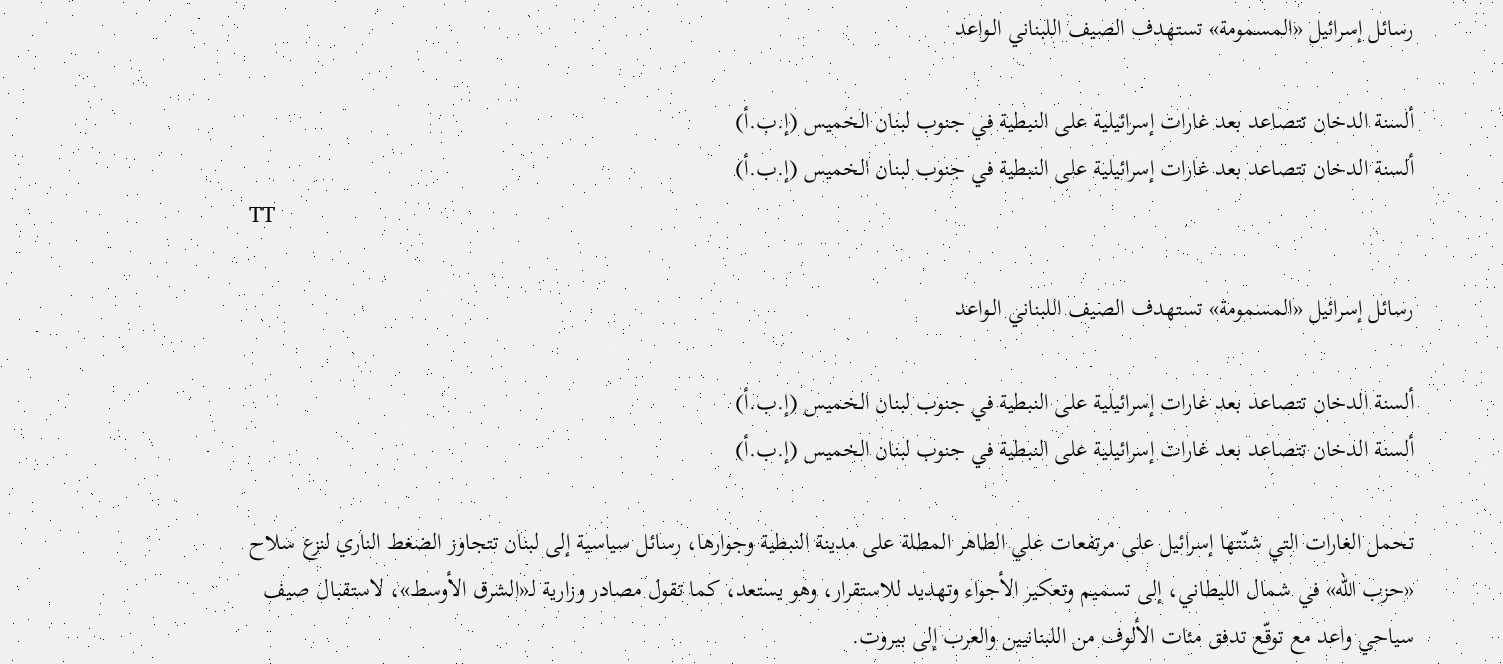رسائل إسرائيل «المسمومة» تستهدف الصيف اللبناني الـواعد

ألسنة الدخان تتصاعد بعد غارات إسرائيلية على النبطية في جنوب لبنان الخميس (إ.ب.أ)
ألسنة الدخان تتصاعد بعد غارات إسرائيلية على النبطية في جنوب لبنان الخميس (إ.ب.أ)
TT

رسائل إسرائيل «المسمومة» تستهدف الصيف اللبناني الـواعد

ألسنة الدخان تتصاعد بعد غارات إسرائيلية على النبطية في جنوب لبنان الخميس (إ.ب.أ)
ألسنة الدخان تتصاعد بعد غارات إسرائيلية على النبطية في جنوب لبنان الخميس (إ.ب.أ)

تحمل الغارات التي شنّتها إسرائيل على مرتفعات علي الطاهر المطلة على مدينة النبطية وجوارها، رسائل سياسية إلى لبنان تتجاوز الضغط الناري لنزع سلاح «حزب الله» في شمال الليطاني، إلى تسميم وتعكير الأجواء وتهديد للاستقرار، وهو يستعد، كما تقول مصادر وزارية لـ«الشرق الأوسط»، لاستقبال صيف سياحي واعد مع توقّع تدفق مئات الألوف من اللبنانيين والعرب إلى بيروت.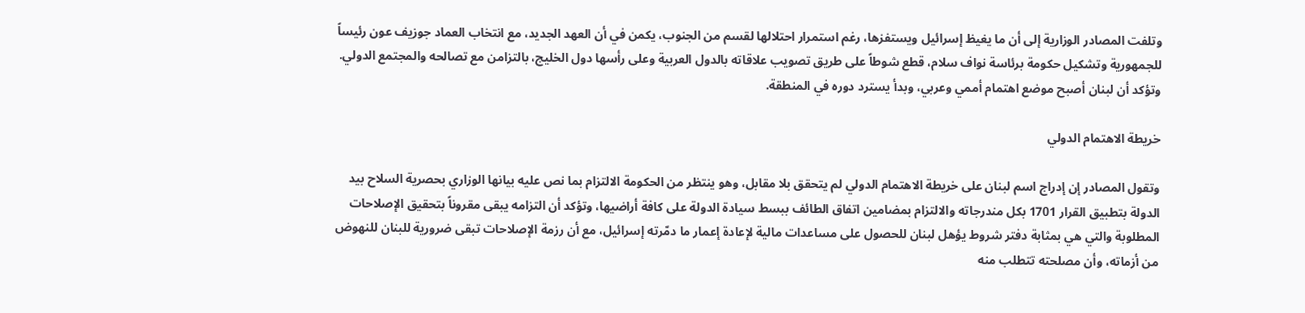وتلفت المصادر الوزارية إلى أن ما يغيظ إسرائيل ويستفزها، رغم استمرار احتلالها لقسم من الجنوب، يكمن في أن العهد الجديد، مع انتخاب العماد جوزيف عون رئيساً للجمهورية وتشكيل حكومة برئاسة نواف سلام، قطع شوطاً على طريق تصويب علاقاته بالدول العربية وعلى رأسها دول الخليج، بالتزامن مع تصالحه والمجتمع الدولي. وتؤكد أن لبنان أصبح موضع اهتمام أممي وعربي، وبدأ يسترد دوره في المنطقة.

خريطة الاهتمام الدولي

وتقول المصادر إن إدراج اسم لبنان على خريطة الاهتمام الدولي لم يتحقق بلا مقابل، وهو ينتظر من الحكومة الالتزام بما نص عليه بيانها الوزاري بحصرية السلاح بيد الدولة بتطبيق القرار 1701 بكل مندرجاته والالتزام بمضامين اتفاق الطائف ببسط سيادة الدولة على كافة أراضيها، وتؤكد أن التزامه يبقى مقروناً بتحقيق الإصلاحات المطلوبة والتي هي بمثابة دفتر شروط يؤهل لبنان للحصول على مساعدات مالية لإعادة إعمار ما دمّرته إسرائيل، مع أن رزمة الإصلاحات تبقى ضرورية للبنان للنهوض من أزماته، وأن مصلحته تتطلب منه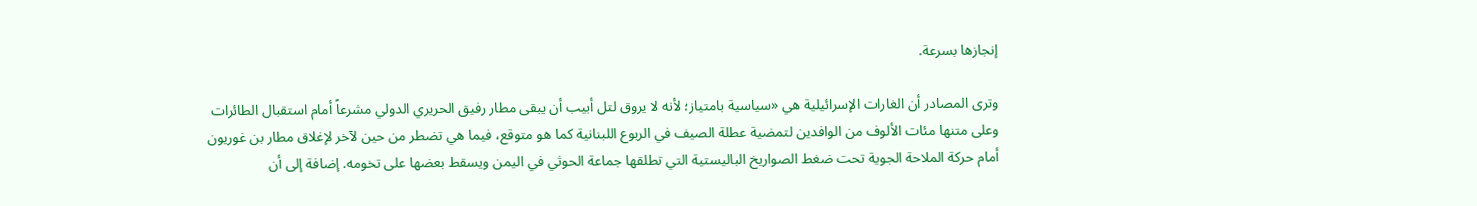إنجازها بسرعة.

وترى المصادر أن الغارات الإسرائيلية هي «سياسية بامتياز؛ لأنه لا يروق لتل أبيب أن يبقى مطار رفيق الحريري الدولي مشرعاً أمام استقبال الطائرات وعلى متنها مئات الألوف من الوافدين لتمضية عطلة الصيف في الربوع اللبنانية كما هو متوقع، فيما هي تضطر من حين لآخر لإغلاق مطار بن غوريون أمام حركة الملاحة الجوية تحت ضغط الصواريخ الباليستية التي تطلقها جماعة الحوثي في اليمن ويسقط بعضها على تخومه. إضافة إلى أن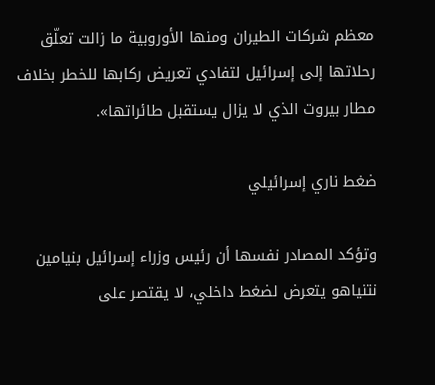معظم شركات الطيران ومنها الأوروبية ما زالت تعلّق رحلاتها إلى إسرائيل لتفادي تعريض ركابها للخطر بخلاف مطار بيروت الذي لا يزال يستقبل طائراتها».

ضغط ناري إسرائيلي

وتؤكد المصادر نفسها أن رئيس وزراء إسرائيل بنيامين نتنياهو يتعرض لضغط داخلي، لا يقتصر على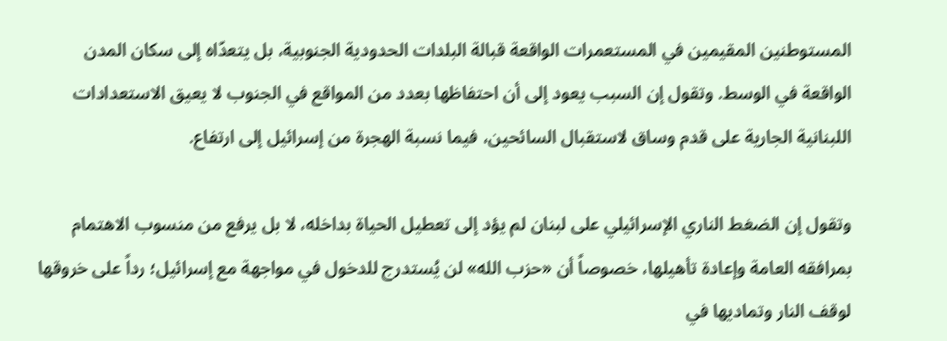المستوطنين المقيمين في المستعمرات الواقعة قبالة البلدات الحدودية الجنوبية، بل يتعدّاه إلى سكان المدن الواقعة في الوسط. وتقول إن السبب يعود إلى أن احتفاظها بعدد من المواقع في الجنوب لا يعيق الاستعدادات اللبنانية الجارية على قدم وساق لاستقبال السائحين، فيما نسبة الهجرة من إسرائيل إلى ارتفاع.

وتقول إن الضغط الناري الإسرائيلي على لبنان لم يؤد إلى تعطيل الحياة بداخله، لا بل يرفع من منسوب الاهتمام بمرافقه العامة وإعادة تأهيلها، خصوصاً أن «حزب الله» لن يُستدرج للدخول في مواجهة مع إسرائيل؛ رداً على خروقها لوقف النار وتماديها في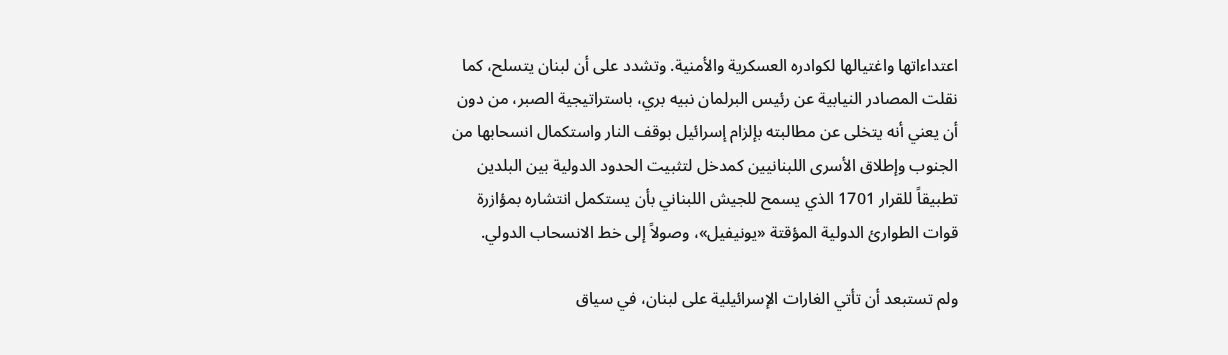اعتداءاتها واغتيالها لكوادره العسكرية والأمنية. وتشدد على أن لبنان يتسلح، كما نقلت المصادر النيابية عن رئيس البرلمان نبيه بري، باستراتيجية الصبر، من دون أن يعني أنه يتخلى عن مطالبته بإلزام إسرائيل بوقف النار واستكمال انسحابها من الجنوب وإطلاق الأسرى اللبنانيين كمدخل لتثبيت الحدود الدولية بين البلدين تطبيقاً للقرار 1701 الذي يسمح للجيش اللبناني بأن يستكمل انتشاره بمؤازرة قوات الطوارئ الدولية المؤقتة «يونيفيل»، وصولاً إلى خط الانسحاب الدولي.

ولم تستبعد أن تأتي الغارات الإسرائيلية على لبنان، في سياق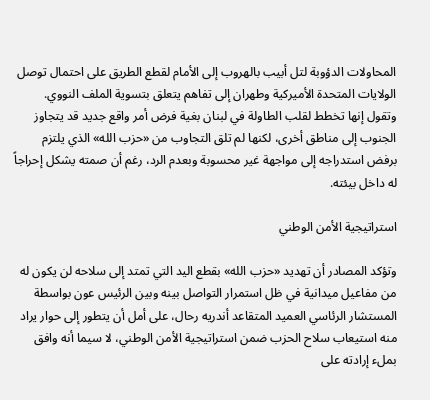المحاولات الدؤوبة لتل أبيب بالهروب إلى الأمام لقطع الطريق على احتمال توصل الولايات المتحدة الأميركية وطهران إلى تفاهم يتعلق بتسوية الملف النووي. وتقول إنها تخطط لقلب الطاولة في لبنان بغية فرض أمر واقع جديد قد يتجاوز الجنوب إلى مناطق أخرى، لكنها لم تلق التجاوب من «حزب الله» الذي يلتزم برفض استدراجه إلى مواجهة غير محسوبة وبعدم الرد، رغم أن صمته يشكل إحراجاً له داخل بيئته.

استراتيجية الأمن الوطني

وتؤكد المصادر أن تهديد «حزب الله» بقطع اليد التي تمتد إلى سلاحه لن يكون له من مفاعيل ميدانية في ظل استمرار التواصل بينه وبين الرئيس عون بواسطة المستشار الرئاسي العميد المتقاعد أندريه رحال، على أمل أن يتطور إلى حوار يراد منه استيعاب سلاح الحزب ضمن استراتيجية الأمن الوطني، لا سيما أنه وافق بملء إرادته على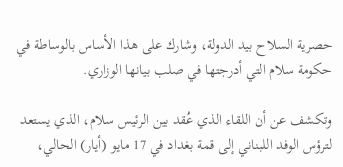حصرية السلاح بيد الدولة، وشارك على هذا الأساس بالوساطة في حكومة سلام التي أدرجتها في صلب بيانها الوزاري.

وتكشف عن أن اللقاء الذي عُقد بين الرئيس سلام، الذي يستعد لترؤس الوفد اللبناني إلى قمة بغداد في 17 مايو (أيار) الحالي،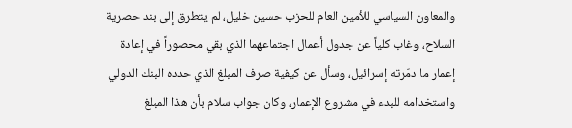والمعاون السياسي للأمين العام للحزب حسين خليل، لم يتطرق إلى بند حصرية السلاح، وغاب كلياً عن جدول أعمال اجتماعهما الذي بقي محصوراً في إعادة إعمار ما دمّرته إسرائيل، وسأل عن كيفية صرف المبلغ الذي حدده البنك الدولي واستخدامه للبدء في مشروع الإعمار، وكان جواب سلام بأن هذا المبلغ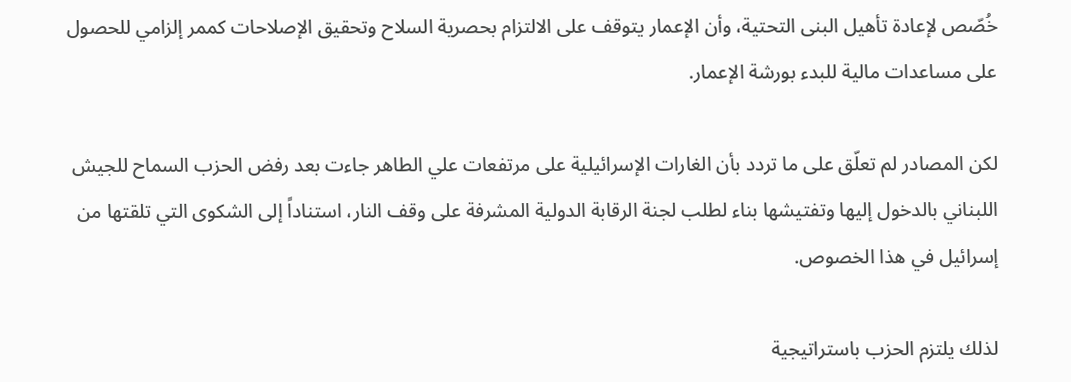خُصّص لإعادة تأهيل البنى التحتية، وأن الإعمار يتوقف على الالتزام بحصرية السلاح وتحقيق الإصلاحات كممر إلزامي للحصول على مساعدات مالية للبدء بورشة الإعمار.

لكن المصادر لم تعلّق على ما تردد بأن الغارات الإسرائيلية على مرتفعات علي الطاهر جاءت بعد رفض الحزب السماح للجيش اللبناني بالدخول إليها وتفتيشها بناء لطلب لجنة الرقابة الدولية المشرفة على وقف النار، استناداً إلى الشكوى التي تلقتها من إسرائيل في هذا الخصوص.

لذلك يلتزم الحزب باستراتيجية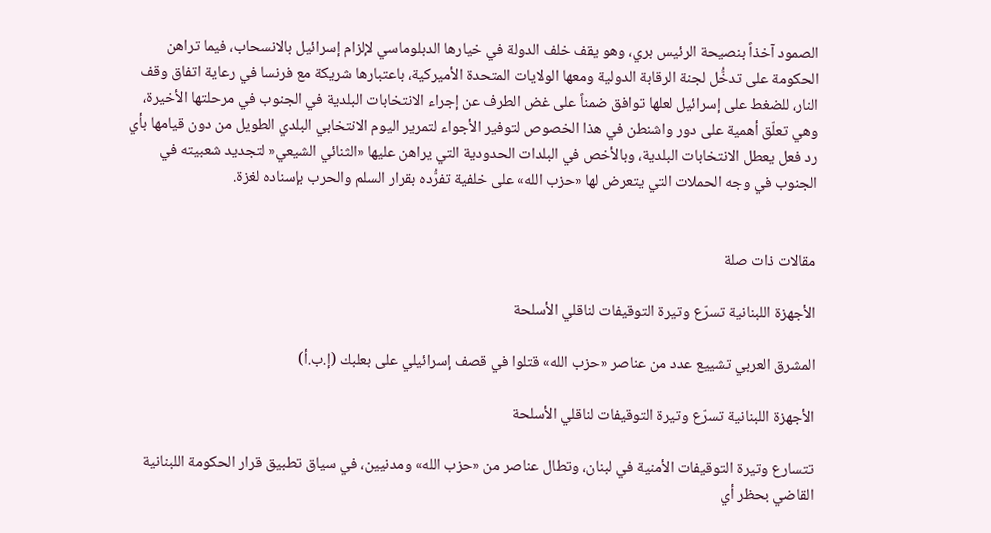الصمود آخذاً بنصيحة الرئيس بري، وهو يقف خلف الدولة في خيارها الدبلوماسي لإلزام إسرائيل بالانسحاب، فيما تراهن الحكومة على تدخُّل لجنة الرقابة الدولية ومعها الولايات المتحدة الأميركية، باعتبارها شريكة مع فرنسا في رعاية اتفاق وقف النار، للضغط على إسرائيل لعلها توافق ضمناً على غض الطرف عن إجراء الانتخابات البلدية في الجنوب في مرحلتها الأخيرة، وهي تعلّق أهمية على دور واشنطن في هذا الخصوص لتوفير الأجواء لتمرير اليوم الانتخابي البلدي الطويل من دون قيامها بأي رد فعل يعطل الانتخابات البلدية، وبالأخص في البلدات الحدودية التي يراهن عليها «الثنائي الشيعي« لتجديد شعبيته في الجنوب في وجه الحملات التي يتعرض لها «حزب الله» على خلفية تفرُّده بقرار السلم والحرب بإسناده لغزة.


مقالات ذات صلة

الأجهزة اللبنانية تسرّع وتيرة التوقيفات لناقلي الأسلحة

المشرق العربي تشييع عدد من عناصر «حزب الله» قتلوا في قصف إسرائيلي على بعلبك (إ.ب.أ)

الأجهزة اللبنانية تسرّع وتيرة التوقيفات لناقلي الأسلحة

تتسارع وتيرة التوقيفات الأمنية في لبنان، وتطال عناصر من «حزب الله» ومدنيين، في سياق تطبيق قرار الحكومة اللبنانية القاضي بحظر أي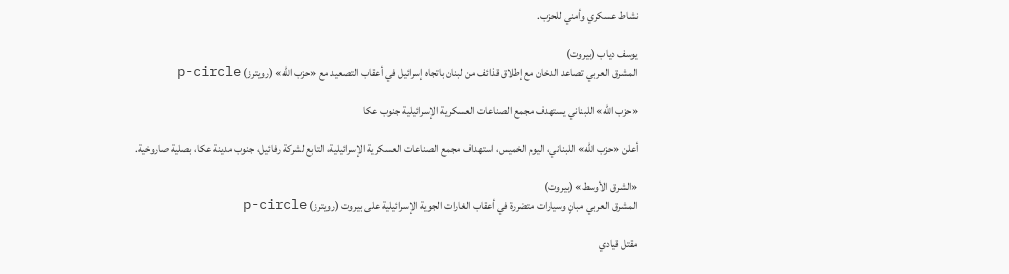نشاط عسكري وأمني للحزب.

يوسف دياب (بيروت)
المشرق العربي تصاعد الدخان مع إطلاق قذائف من لبنان باتجاه إسرائيل في أعقاب التصعيد مع «حزب الله» (رويترز) p-circle

«حزب الله» اللبناني يستهدف مجمع الصناعات العسكرية الإسرائيلية جنوب عكا

أعلن «حزب الله» اللبناني، اليوم الخميس، استهداف مجمع الصناعات العسكرية الإسرائيلية، التابع لشركة رفائيل، جنوب مدينة عكا، بصلية صاروخية.

«الشرق الأوسط» (بيروت)
المشرق العربي مبانٍ وسيارات متضررة في أعقاب الغارات الجوية الإسرائيلية على بيروت (رويترز) p-circle

مقتل قيادي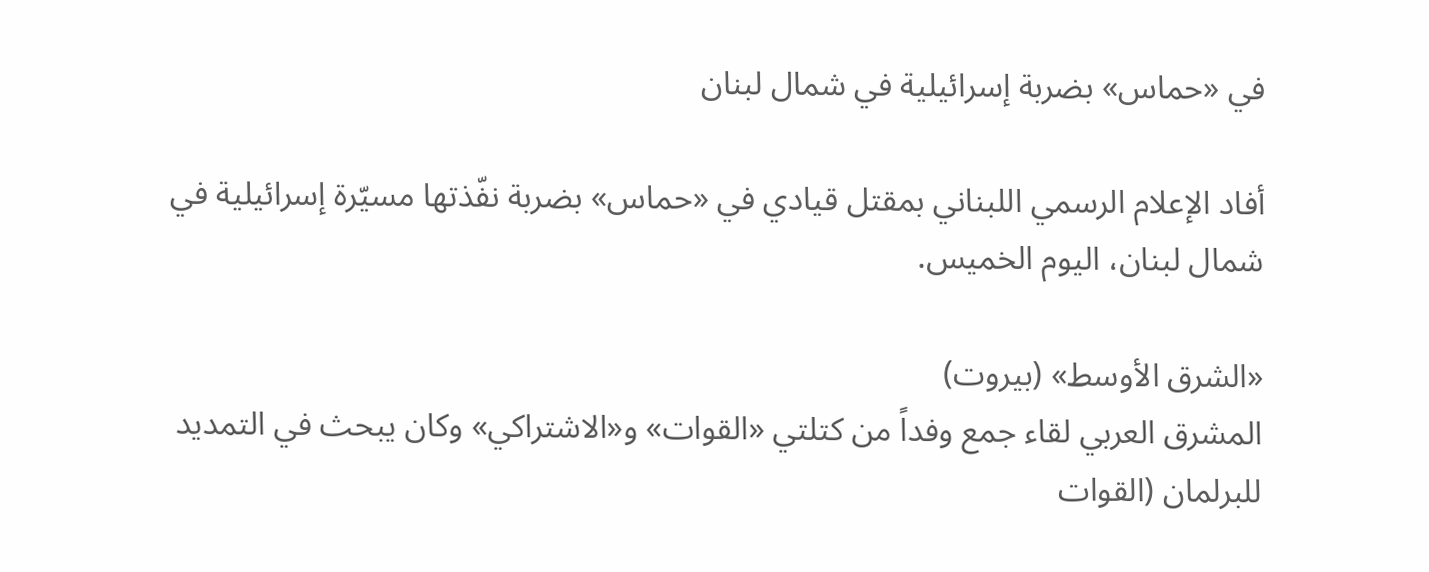في «حماس» بضربة إسرائيلية في شمال لبنان

أفاد الإعلام الرسمي اللبناني بمقتل قيادي في «حماس» بضربة نفّذتها مسيّرة إسرائيلية في شمال لبنان، اليوم الخميس.

«الشرق الأوسط» (بيروت)
المشرق العربي لقاء جمع وفداً من كتلتي «القوات» و«الاشتراكي» وكان يبحث في التمديد للبرلمان (القوات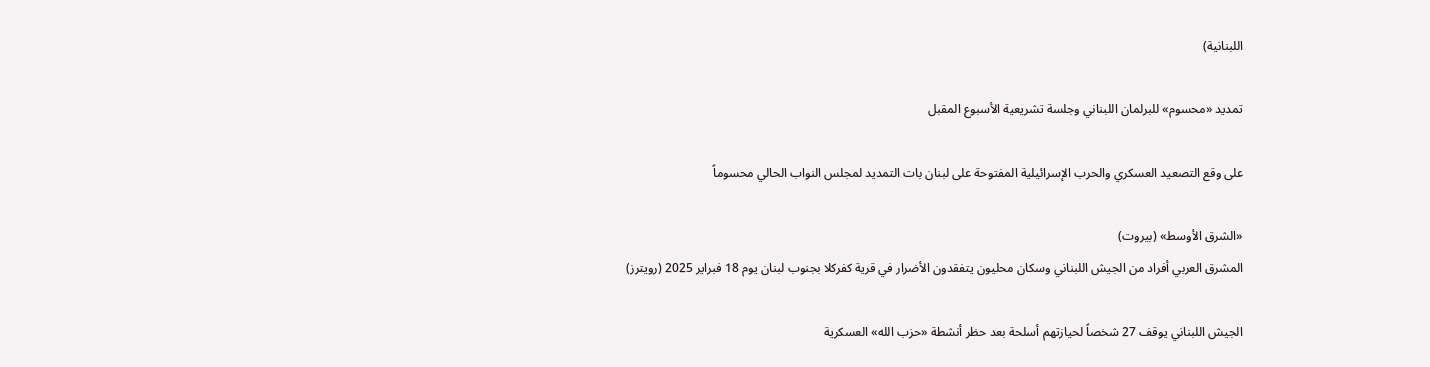اللبنانية)

تمديد «محسوم» للبرلمان اللبناني وجلسة تشريعية الأسبوع المقبل

على وقع التصعيد العسكري والحرب الإسرائيلية المفتوحة على لبنان بات التمديد لمجلس النواب الحالي محسوماً

«الشرق الأوسط» (بيروت)
المشرق العربي أفراد من الجيش اللبناني وسكان محليون يتفقدون الأضرار في قرية كفركلا بجنوب لبنان يوم 18 فبراير 2025 (رويترز)

الجيش اللبناني يوقف 27 شخصاً لحيازتهم أسلحة بعد حظر أنشطة «حزب الله» العسكرية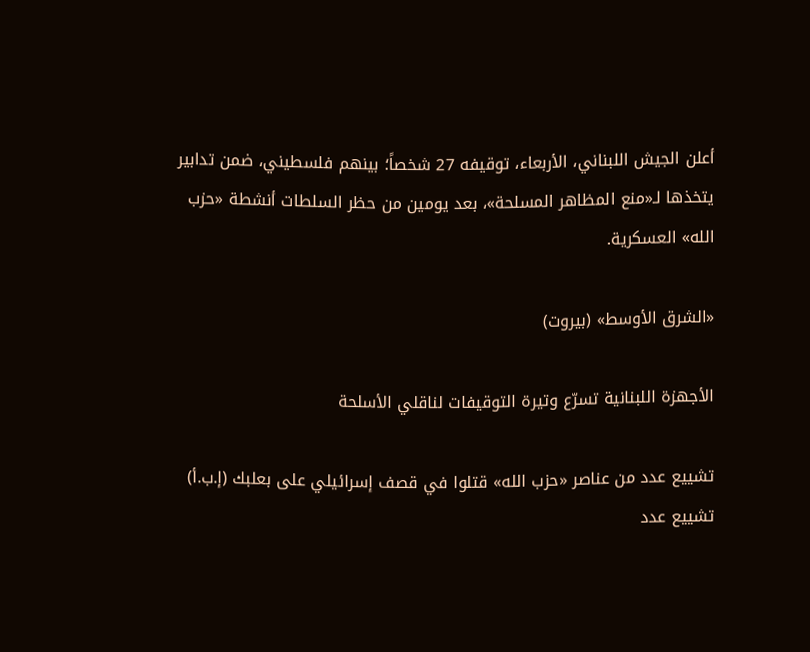أعلن الجيش اللبناني، الأربعاء، توقيفه 27 شخصاً؛ بينهم فلسطيني، ضمن تدابير يتخذها لـ«منع المظاهر المسلحة»، بعد يومين من حظر السلطات أنشطة «حزب الله» العسكرية.

«الشرق الأوسط» (بيروت)

الأجهزة اللبنانية تسرّع وتيرة التوقيفات لناقلي الأسلحة

تشييع عدد من عناصر «حزب الله» قتلوا في قصف إسرائيلي على بعلبك (إ.ب.أ)
تشييع عدد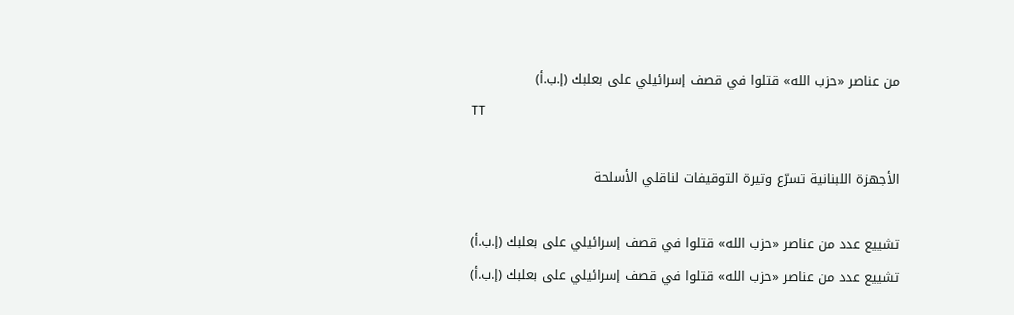من عناصر «حزب الله» قتلوا في قصف إسرائيلي على بعلبك (إ.ب.أ)
TT

الأجهزة اللبنانية تسرّع وتيرة التوقيفات لناقلي الأسلحة

تشييع عدد من عناصر «حزب الله» قتلوا في قصف إسرائيلي على بعلبك (إ.ب.أ)
تشييع عدد من عناصر «حزب الله» قتلوا في قصف إسرائيلي على بعلبك (إ.ب.أ)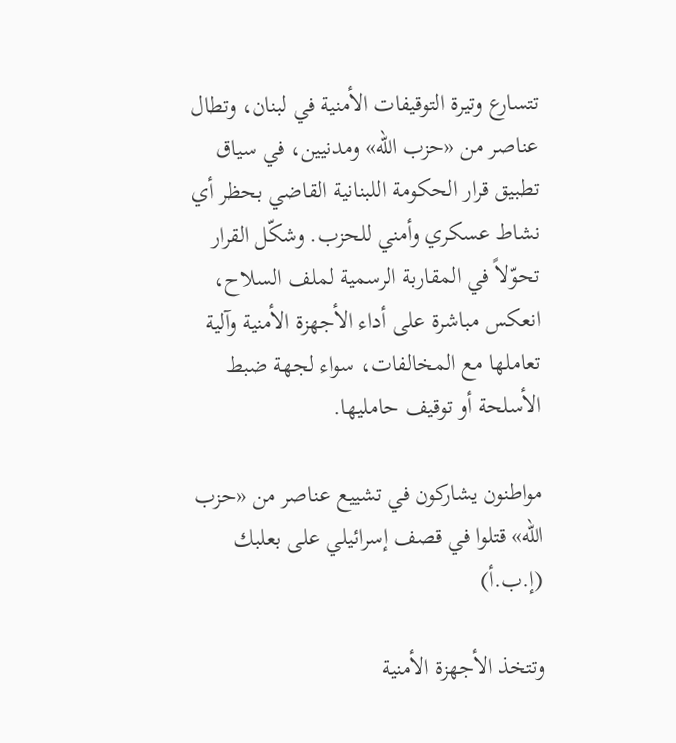تتسارع وتيرة التوقيفات الأمنية في لبنان، وتطال عناصر من «حزب الله» ومدنيين، في سياق تطبيق قرار الحكومة اللبنانية القاضي بحظر أي نشاط عسكري وأمني للحزب. وشكّل القرار تحوّلاً في المقاربة الرسمية لملف السلاح، انعكس مباشرة على أداء الأجهزة الأمنية وآلية تعاملها مع المخالفات، سواء لجهة ضبط الأسلحة أو توقيف حامليها.

مواطنون يشاركون في تشييع عناصر من «حزب الله» قتلوا في قصف إسرائيلي على بعلبك (إ.ب.أ)

وتتخذ الأجهزة الأمنية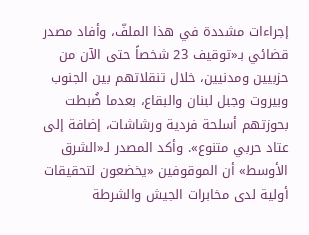إجراءات مشددة في هذا الملفّ، وأفاد مصدر قضائي بـ«توقيف 23 شخصاً حتى الآن من حزبيين ومدنيين، خلال تنقلاتهم بين الجنوب وبيروت وجبل لبنان والبقاع، بعدما ضُبطت بحوزتهم أسلحة فردية ورشاشات، إضافة إلى عتاد حربي متنوع». وأكد المصدر لـ«الشرق الأوسط» أن الموقوفين «يخضعون لتحقيقات أولية لدى مخابرات الجيش والشرطة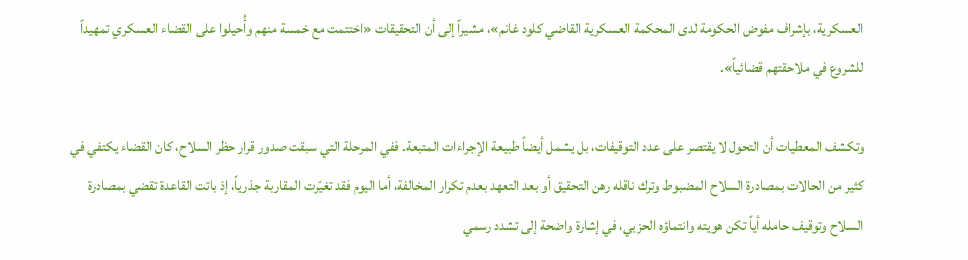العسكرية، بإشراف مفوض الحكومة لدى المحكمة العسكرية القاضي كلود غانم»، مشيراً إلى أن التحقيقات «اختتمت مع خمسة منهم وأُحيلوا على القضاء العسكري تمهيداً للشروع في ملاحقتهم قضائياً».

وتكشف المعطيات أن التحول لا يقتصر على عدد التوقيفات، بل يشمل أيضاً طبيعة الإجراءات المتبعة. ففي المرحلة التي سبقت صدور قرار حظر السلاح، كان القضاء يكتفي في كثير من الحالات بمصادرة السلاح المضبوط وترك ناقله رهن التحقيق أو بعد التعهد بعدم تكرار المخالفة، أما اليوم فقد تغيّرت المقاربة جذرياً، إذ باتت القاعدة تقضي بمصادرة السلاح وتوقيف حامله أياً تكن هويته وانتماؤه الحزبي، في إشارة واضحة إلى تشدد رسمي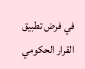في فرض تطبيق القرار الحكومي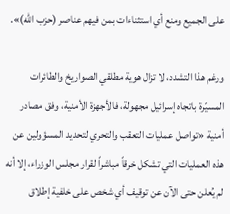على الجميع ومنع أي استثناءات بمن فيهم عناصر (حزب الله)».

ورغم هذا التشدد، لا تزال هوية مطلقي الصواريخ والطائرات المسيّرة باتجاه إسرائيل مجهولة، فالأجهزة الأمنية، وفق مصادر أمنية «تواصل عمليات التعقب والتحري لتحديد المسؤولين عن هذه العمليات التي تشكل خرقاً مباشراً لقرار مجلس الوزراء، إلا أنه لم يُعلن حتى الآن عن توقيف أي شخص على خلفية إطلاق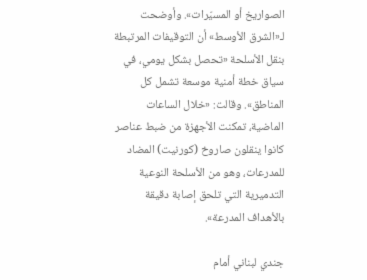الصواريخ أو المسيّرات». وأوضحت لـ«الشرق الأوسط» أن التوقيفات المرتبطة بنقل الأسلحة «تحصل بشكل يومي، في سياق خطة أمنية موسعة تشمل كل المناطق». وقالت: «خلال الساعات الماضية، تمكنت الأجهزة من ضبط عناصر كانوا ينقلون صاروخ (كورنيت) المضاد للمدرعات، وهو من الأسلحة النوعية التدميرية التي تلحق إصابة دقيقة بالأهداف المدرعة».

جندي لبناني أمام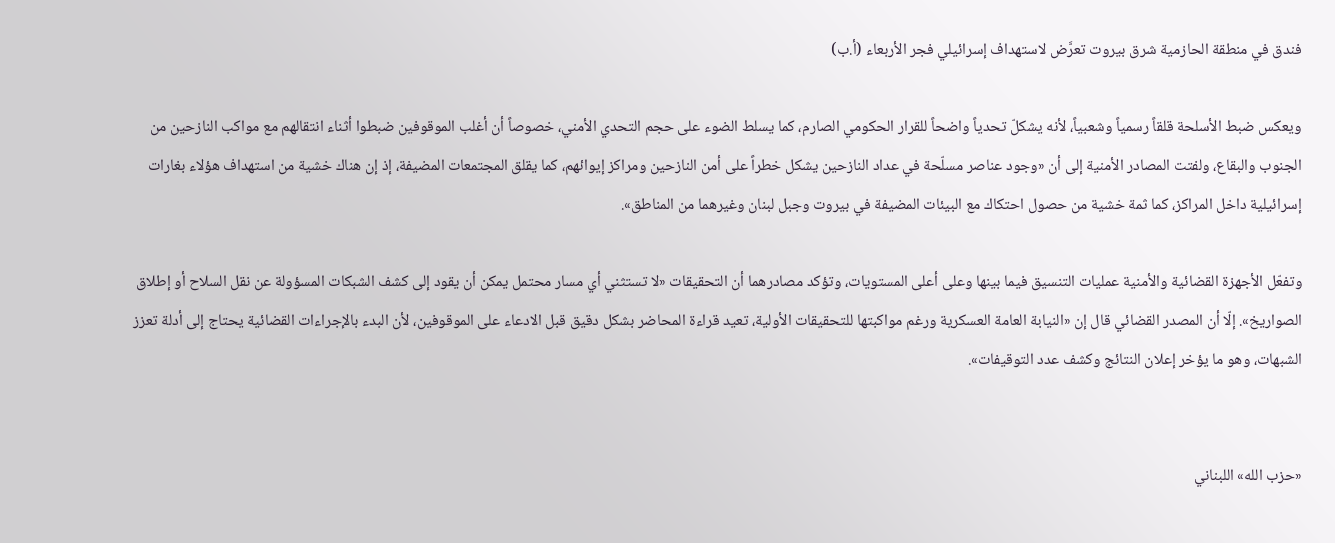فندق في منطقة الحازمية شرق بيروت تعرَّض لاستهداف إسرائيلي فجر الأربعاء (أ.ب)

ويعكس ضبط الأسلحة قلقاً رسمياً وشعبياً، لأنه يشكلّ تحدياً واضحاً للقرار الحكومي الصارم، كما يسلط الضوء على حجم التحدي الأمني، خصوصاً أن أغلب الموقوفين ضبطوا أثناء انتقالهم مع مواكب النازحين من الجنوب والبقاع، ولفتت المصادر الأمنية إلى أن «وجود عناصر مسلّحة في عداد النازحين يشكل خطراً على أمن النازحين ومراكز إيوائهم، كما يقلق المجتمعات المضيفة، إذ إن هناك خشية من استهداف هؤلاء بغارات إسرائيلية داخل المراكز، كما ثمة خشية من حصول احتكاك مع البيئات المضيفة في بيروت وجبل لبنان وغيرهما من المناطق».

وتفعّل الأجهزة القضائية والأمنية عمليات التنسيق فيما بينها وعلى أعلى المستويات، وتؤكد مصادرهما أن التحقيقات «لا تستثني أي مسار محتمل يمكن أن يقود إلى كشف الشبكات المسؤولة عن نقل السلاح أو إطلاق الصواريخ». إلّا أن المصدر القضائي قال إن «النيابة العامة العسكرية ورغم مواكبتها للتحقيقات الأولية، تعيد قراءة المحاضر بشكل دقيق قبل الادعاء على الموقوفين، لأن البدء بالإجراءات القضائية يحتاج إلى أدلة تعزز الشبهات، وهو ما يؤخر إعلان النتائج وكشف عدد التوقيفات».


«حزب الله» اللبناني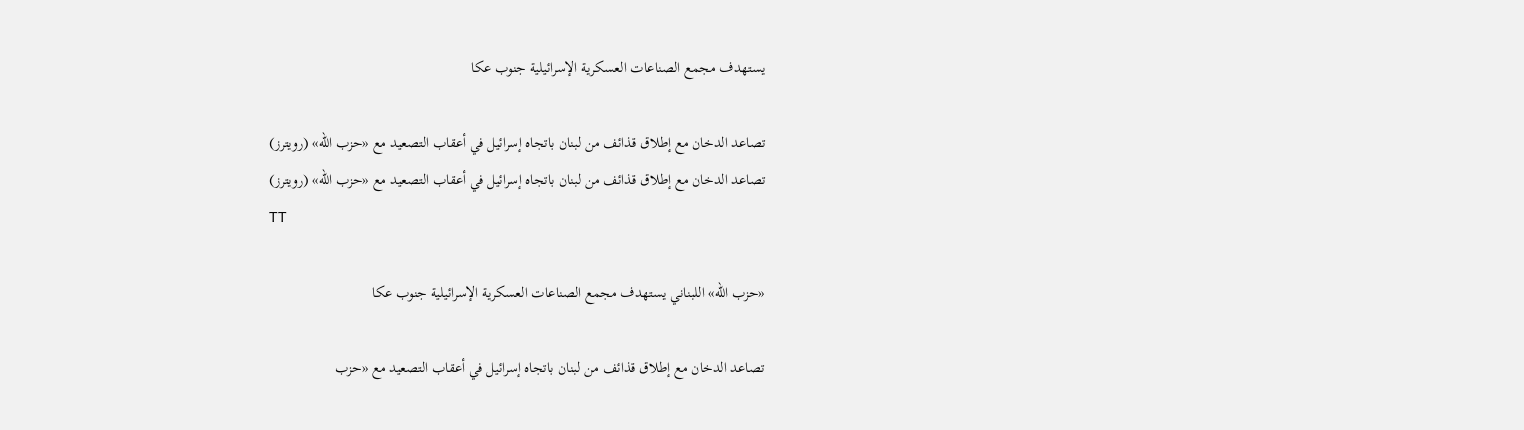يستهدف مجمع الصناعات العسكرية الإسرائيلية جنوب عكا

تصاعد الدخان مع إطلاق قذائف من لبنان باتجاه إسرائيل في أعقاب التصعيد مع «حزب الله» (رويترز)
تصاعد الدخان مع إطلاق قذائف من لبنان باتجاه إسرائيل في أعقاب التصعيد مع «حزب الله» (رويترز)
TT

«حزب الله» اللبناني يستهدف مجمع الصناعات العسكرية الإسرائيلية جنوب عكا

تصاعد الدخان مع إطلاق قذائف من لبنان باتجاه إسرائيل في أعقاب التصعيد مع «حزب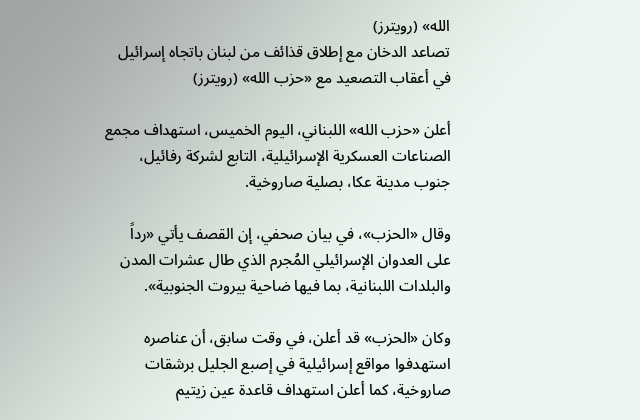الله» (رويترز)
تصاعد الدخان مع إطلاق قذائف من لبنان باتجاه إسرائيل في أعقاب التصعيد مع «حزب الله» (رويترز)

أعلن «حزب الله» اللبناني، اليوم الخميس، استهداف مجمع الصناعات العسكرية الإسرائيلية، التابع لشركة رفائيل، جنوب مدينة عكا، بصلية صاروخية.

وقال «الحزب»، في بيان صحفي، إن القصف يأتي «رداً على العدوان الإسرائيلي المُجرم الذي طال عشرات المدن والبلدات اللبنانية، بما فيها ضاحية بيروت الجنوبية».

وكان «الحزب» قد أعلن، في وقت سابق، أن عناصره استهدفوا مواقع إسرائيلية في إصبع الجليل برشقات صاروخية، كما أعلن استهداف قاعدة عين زيتيم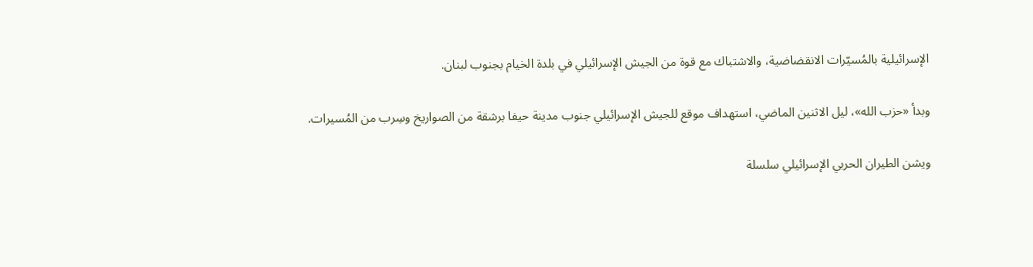الإسرائيلية بالمُسيّرات الانقضاضية، والاشتباك مع قوة من الجيش الإسرائيلي في بلدة الخيام بجنوب لبنان.

وبدأ «حزب الله»، ليل الاثنين الماضي، استهداف موقع للجيش الإسرائيلي جنوب مدينة حيفا برشقة من الصواريخ وسِرب من المُسيرات.

ويشن الطيران الحربي الإسرائيلي سلسلة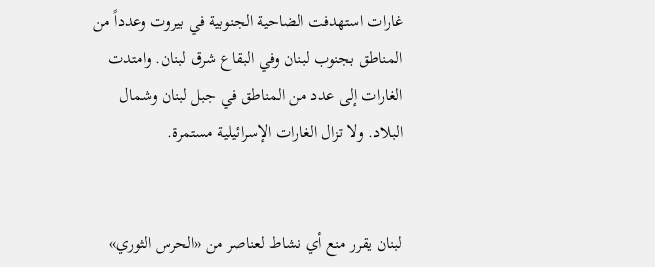غارات استهدفت الضاحية الجنوبية في بيروت وعدداً من المناطق بجنوب لبنان وفي البقاع شرق لبنان. وامتدت الغارات إلى عدد من المناطق في جبل لبنان وشمال البلاد. ولا تزال الغارات الإسرائيلية مستمرة.


لبنان يقرر منع أي نشاط لعناصر من «الحرس الثوري»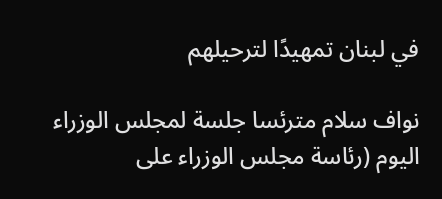في لبنان تمهيدًا لترحيلهم

نواف سلام مترئسا جلسة لمجلس الوزراء اليوم (رئاسة مجلس الوزراء على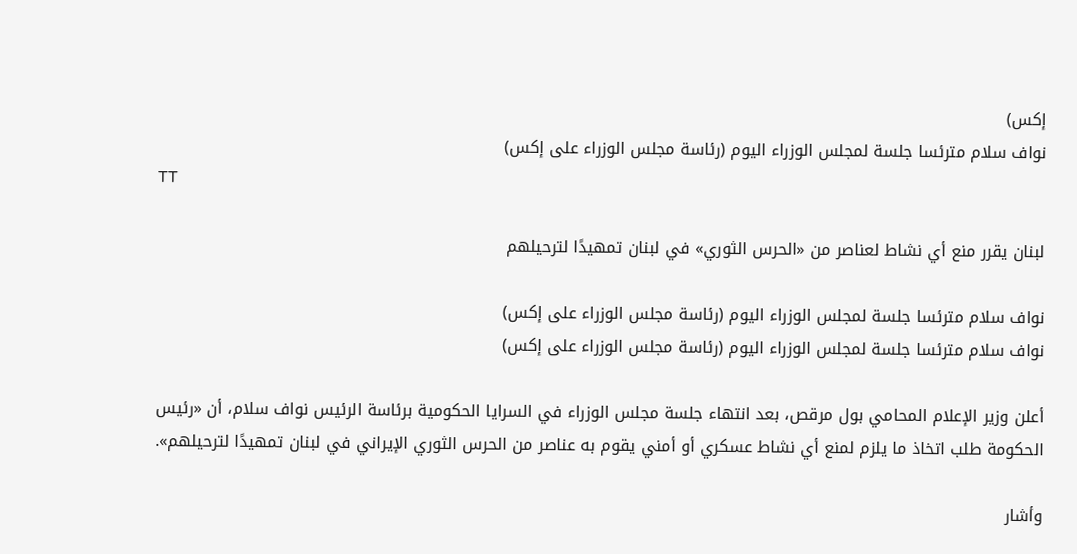إكس)
نواف سلام مترئسا جلسة لمجلس الوزراء اليوم (رئاسة مجلس الوزراء على إكس)
TT

لبنان يقرر منع أي نشاط لعناصر من «الحرس الثوري» في لبنان تمهيدًا لترحيلهم

نواف سلام مترئسا جلسة لمجلس الوزراء اليوم (رئاسة مجلس الوزراء على إكس)
نواف سلام مترئسا جلسة لمجلس الوزراء اليوم (رئاسة مجلس الوزراء على إكس)

أعلن وزير الإعلام المحامي بول مرقص، بعد انتهاء جلسة مجلس الوزراء في السرايا الحكومية برئاسة الرئيس نواف سلام، أن «رئيس الحكومة طلب اتخاذ ما يلزم لمنع أي نشاط عسكري أو أمني يقوم به عناصر من الحرس الثوري الإيراني في لبنان تمهيدًا لترحيلهم».

وأشار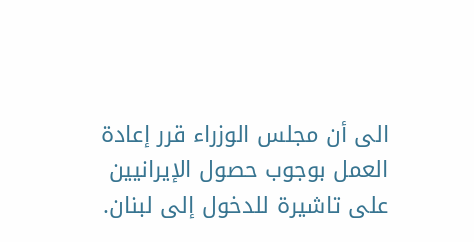الى أن مجلس الوزراء قرر إعادة العمل بوجوب حصول الإيرانيين على تاشيرة للدخول إلى لبنان.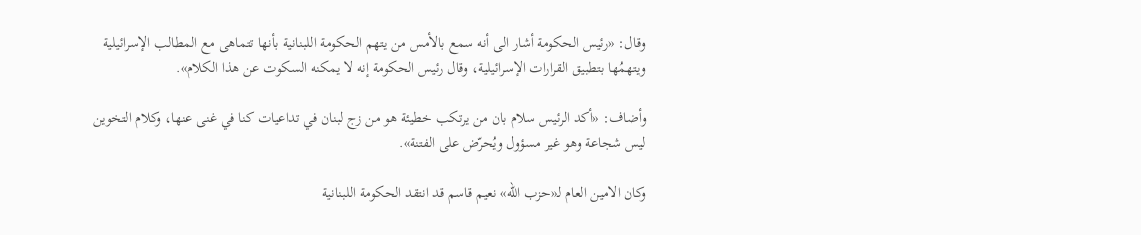وقال: «رئيس الحكومة أشار الى أنه سمع بالأمس من يتهم الحكومة اللبنانية بأنها تتماهى مع المطالب الإسرائيلية ويتهمُها بتطبيق القرارات الإسرائيلية، وقال رئيس الحكومة إنه لا يمكنه السكوت عن هذا الكلام».

وأضاف: «أكد الرئيس سلام بان من يرتكب خطيئة هو من زج لبنان في تداعيات كنا في غنى عنها، وكلام التخوين ليس شجاعة وهو غير مسؤول ويُحرّض على الفتنة».

وكان الامين العام لـ«حزب الله» نعيم قاسم قد انتقد الحكومة اللبنانية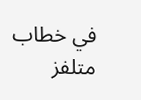في خطاب متلفز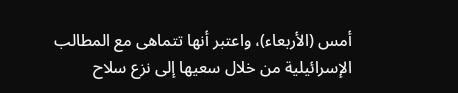أمس (الأربعاء)، واعتبر أنها تتماهى مع المطالب الإسرائيلية من خلال سعيها إلى نزع سلاح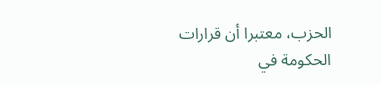الحزب، معتبرا أن قرارات الحكومة في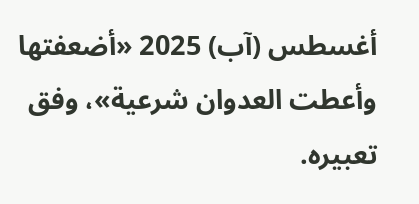أغسطس (آب) 2025 «أضعفتها وأعطت العدوان شرعية»، وفق تعبيره.